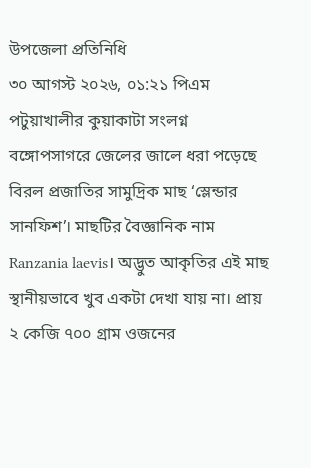উপজেলা প্রতিনিধি
৩০ আগস্ট ২০২৬, ০১:২১ পিএম
পটুয়াখালীর কুয়াকাটা সংলগ্ন বঙ্গোপসাগরে জেলের জালে ধরা পড়েছে বিরল প্রজাতির সামুদ্রিক মাছ ‘স্লেন্ডার সানফিশ’। মাছটির বৈজ্ঞানিক নাম Ranzania laevis। অদ্ভুত আকৃতির এই মাছ স্থানীয়ভাবে খুব একটা দেখা যায় না। প্রায় ২ কেজি ৭০০ গ্রাম ওজনের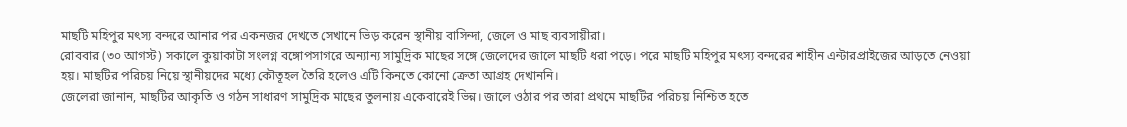মাছটি মহিপুর মৎস্য বন্দরে আনার পর একনজর দেখতে সেখানে ভিড় করেন স্থানীয় বাসিন্দা, জেলে ও মাছ ব্যবসায়ীরা।
রোববার (৩০ আগস্ট) সকালে কুয়াকাটা সংলগ্ন বঙ্গোপসাগরে অন্যান্য সামুদ্রিক মাছের সঙ্গে জেলেদের জালে মাছটি ধরা পড়ে। পরে মাছটি মহিপুর মৎস্য বন্দরের শাহীন এন্টারপ্রাইজের আড়তে নেওয়া হয়। মাছটির পরিচয় নিয়ে স্থানীয়দের মধ্যে কৌতূহল তৈরি হলেও এটি কিনতে কোনো ক্রেতা আগ্রহ দেখাননি।
জেলেরা জানান, মাছটির আকৃতি ও গঠন সাধারণ সামুদ্রিক মাছের তুলনায় একেবারেই ভিন্ন। জালে ওঠার পর তারা প্রথমে মাছটির পরিচয় নিশ্চিত হতে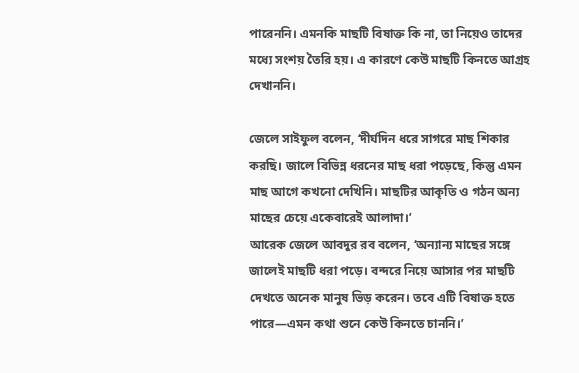পারেননি। এমনকি মাছটি বিষাক্ত কি না, তা নিয়েও তাদের মধ্যে সংশয় তৈরি হয়। এ কারণে কেউ মাছটি কিনতে আগ্রহ দেখাননি।

জেলে সাইফুল বলেন, ‘দীর্ঘদিন ধরে সাগরে মাছ শিকার করছি। জালে বিভিন্ন ধরনের মাছ ধরা পড়েছে, কিন্তু এমন মাছ আগে কখনো দেখিনি। মাছটির আকৃতি ও গঠন অন্য মাছের চেয়ে একেবারেই আলাদা।’
আরেক জেলে আবদুর রব বলেন, ‘অন্যান্য মাছের সঙ্গে জালেই মাছটি ধরা পড়ে। বন্দরে নিয়ে আসার পর মাছটি দেখতে অনেক মানুষ ভিড় করেন। তবে এটি বিষাক্ত হতে পারে—এমন কথা শুনে কেউ কিনতে চাননি।’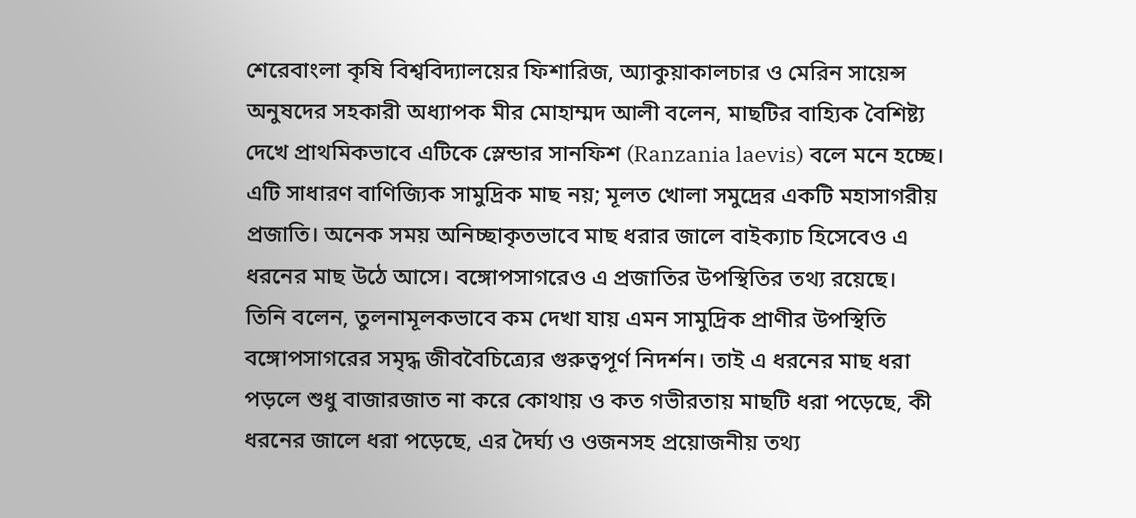শেরেবাংলা কৃষি বিশ্ববিদ্যালয়ের ফিশারিজ, অ্যাকুয়াকালচার ও মেরিন সায়েন্স অনুষদের সহকারী অধ্যাপক মীর মোহাম্মদ আলী বলেন, মাছটির বাহ্যিক বৈশিষ্ট্য দেখে প্রাথমিকভাবে এটিকে স্লেন্ডার সানফিশ (Ranzania laevis) বলে মনে হচ্ছে। এটি সাধারণ বাণিজ্যিক সামুদ্রিক মাছ নয়; মূলত খোলা সমুদ্রের একটি মহাসাগরীয় প্রজাতি। অনেক সময় অনিচ্ছাকৃতভাবে মাছ ধরার জালে বাইক্যাচ হিসেবেও এ ধরনের মাছ উঠে আসে। বঙ্গোপসাগরেও এ প্রজাতির উপস্থিতির তথ্য রয়েছে।
তিনি বলেন, তুলনামূলকভাবে কম দেখা যায় এমন সামুদ্রিক প্রাণীর উপস্থিতি বঙ্গোপসাগরের সমৃদ্ধ জীববৈচিত্র্যের গুরুত্বপূর্ণ নিদর্শন। তাই এ ধরনের মাছ ধরা পড়লে শুধু বাজারজাত না করে কোথায় ও কত গভীরতায় মাছটি ধরা পড়েছে, কী ধরনের জালে ধরা পড়েছে, এর দৈর্ঘ্য ও ওজনসহ প্রয়োজনীয় তথ্য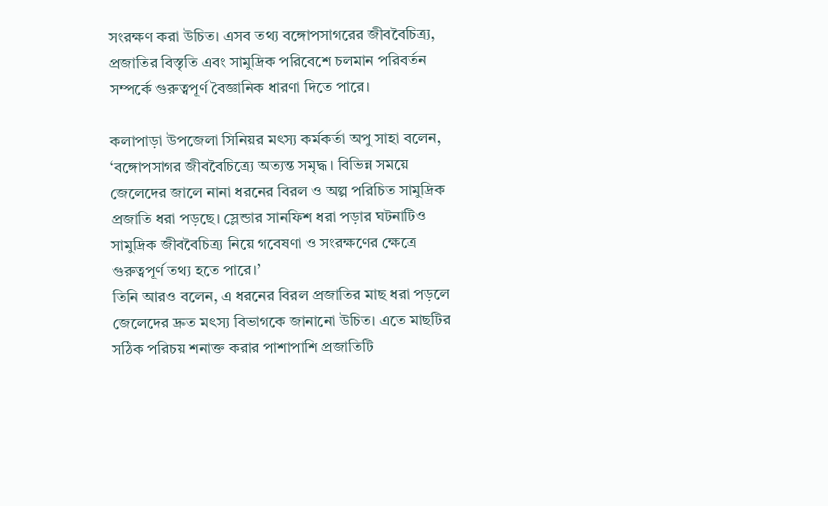সংরক্ষণ করা উচিত। এসব তথ্য বঙ্গোপসাগরের জীববৈচিত্র্য, প্রজাতির বিস্তৃতি এবং সামুদ্রিক পরিবেশে চলমান পরিবর্তন সম্পর্কে গুরুত্বপূর্ণ বৈজ্ঞানিক ধারণা দিতে পারে।

কলাপাড়া উপজেলা সিনিয়র মৎস্য কর্মকর্তা অপু সাহা বলেন, ‘বঙ্গোপসাগর জীববৈচিত্র্যে অত্যন্ত সমৃদ্ধ। বিভিন্ন সময়ে জেলেদের জালে নানা ধরনের বিরল ও অল্প পরিচিত সামুদ্রিক প্রজাতি ধরা পড়ছে। স্লেন্ডার সানফিশ ধরা পড়ার ঘটনাটিও সামুদ্রিক জীববৈচিত্র্য নিয়ে গবেষণা ও সংরক্ষণের ক্ষেত্রে গুরুত্বপূর্ণ তথ্য হতে পারে।’
তিনি আরও বলেন, এ ধরনের বিরল প্রজাতির মাছ ধরা পড়লে জেলেদের দ্রুত মৎস্য বিভাগকে জানানো উচিত। এতে মাছটির সঠিক পরিচয় শনাক্ত করার পাশাপাশি প্রজাতিটি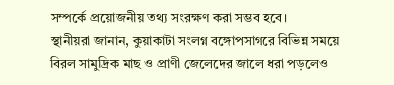সম্পর্কে প্রয়োজনীয় তথ্য সংরক্ষণ করা সম্ভব হবে।
স্থানীয়রা জানান, কুয়াকাটা সংলগ্ন বঙ্গোপসাগরে বিভিন্ন সময়ে বিরল সামুদ্রিক মাছ ও প্রাণী জেলেদের জালে ধরা পড়লেও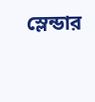স্লেন্ডার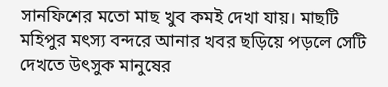সানফিশের মতো মাছ খুব কমই দেখা যায়। মাছটি মহিপুর মৎস্য বন্দরে আনার খবর ছড়িয়ে পড়লে সেটি দেখতে উৎসুক মানুষের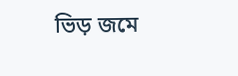ভিড় জমে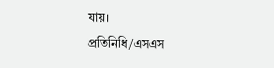যায়।
প্রতিনিধি/এসএস